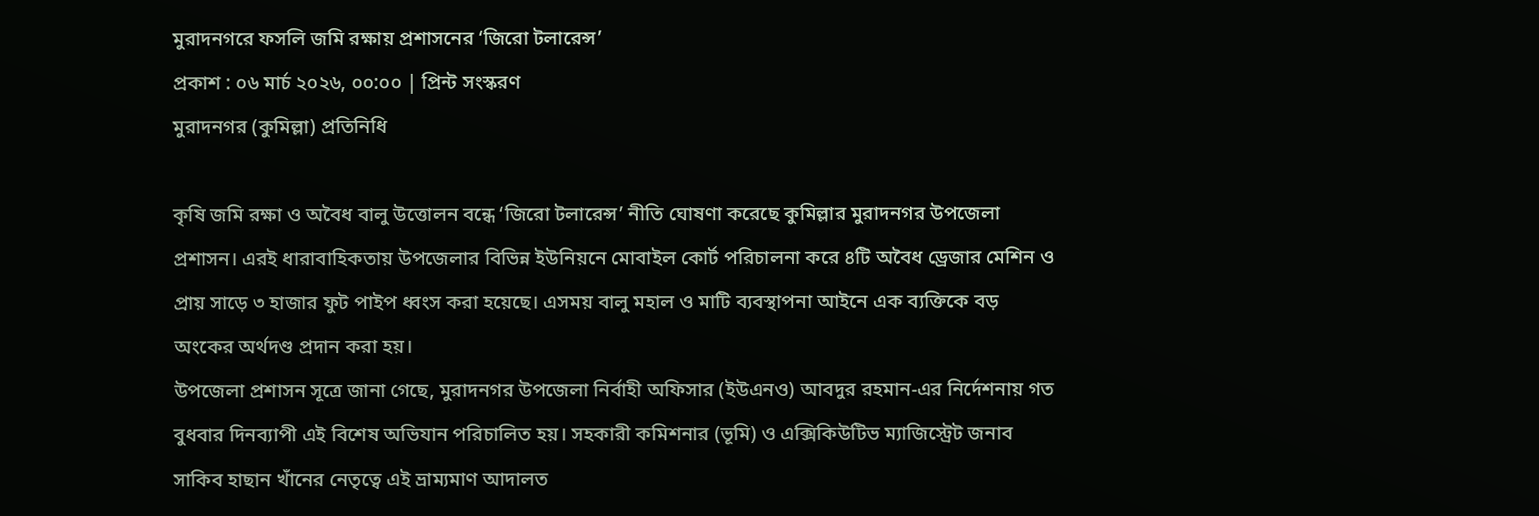মুরাদনগরে ফসলি জমি রক্ষায় প্রশাসনের ‘জিরো টলারেন্স’
প্রকাশ : ০৬ মার্চ ২০২৬, ০০:০০ | প্রিন্ট সংস্করণ
মুরাদনগর (কুমিল্লা) প্রতিনিধি

কৃষি জমি রক্ষা ও অবৈধ বালু উত্তোলন বন্ধে ‘জিরো টলারেন্স’ নীতি ঘোষণা করেছে কুমিল্লার মুরাদনগর উপজেলা প্রশাসন। এরই ধারাবাহিকতায় উপজেলার বিভিন্ন ইউনিয়নে মোবাইল কোর্ট পরিচালনা করে ৪টি অবৈধ ড্রেজার মেশিন ও প্রায় সাড়ে ৩ হাজার ফুট পাইপ ধ্বংস করা হয়েছে। এসময় বালু মহাল ও মাটি ব্যবস্থাপনা আইনে এক ব্যক্তিকে বড় অংকের অর্থদণ্ড প্রদান করা হয়।
উপজেলা প্রশাসন সূত্রে জানা গেছে, মুরাদনগর উপজেলা নির্বাহী অফিসার (ইউএনও) আবদুর রহমান-এর নির্দেশনায় গত বুধবার দিনব্যাপী এই বিশেষ অভিযান পরিচালিত হয়। সহকারী কমিশনার (ভূমি) ও এক্সিকিউটিভ ম্যাজিস্ট্রেট জনাব সাকিব হাছান খাঁনের নেতৃত্বে এই ভ্রাম্যমাণ আদালত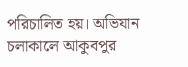পরিচালিত হয়। অভিযান চলাকালে আকুবপুর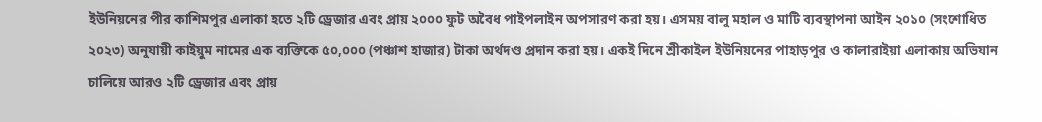ইউনিয়নের পীর কাশিমপুর এলাকা হতে ২টি ড্রেজার এবং প্রায় ২০০০ ফুট অবৈধ পাইপলাইন অপসারণ করা হয়। এসময় বালু মহাল ও মাটি ব্যবস্থাপনা আইন ২০১০ (সংশোধিত ২০২৩) অনুযায়ী কাইয়ুম নামের এক ব্যক্তিকে ৫০,০০০ (পঞ্চাশ হাজার) টাকা অর্থদণ্ড প্রদান করা হয়। একই দিনে শ্রীকাইল ইউনিয়নের পাহাড়পুর ও কালারাইয়া এলাকায় অভিযান চালিয়ে আরও ২টি ড্রেজার এবং প্রায়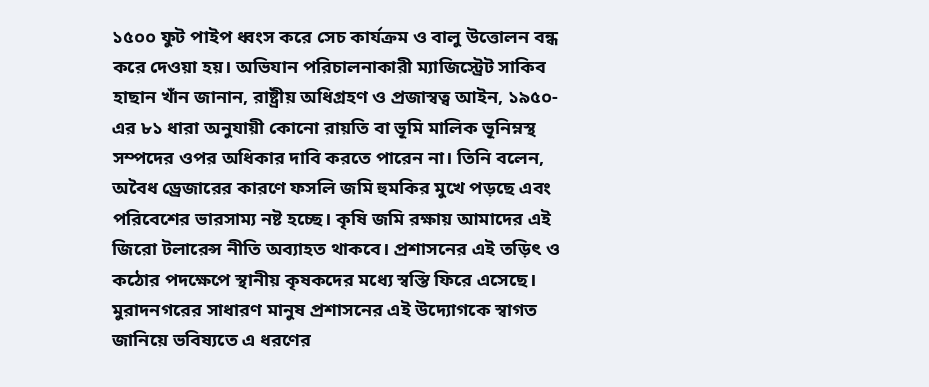১৫০০ ফুট পাইপ ধ্বংস করে সেচ কার্যক্রম ও বালু উত্তোলন বন্ধ করে দেওয়া হয়। অভিযান পরিচালনাকারী ম্যাজিস্ট্রেট সাকিব হাছান খাঁন জানান, রাষ্ট্রীয় অধিগ্রহণ ও প্রজাস্বত্ব আইন, ১৯৫০-এর ৮১ ধারা অনুযায়ী কোনো রায়তি বা ভূমি মালিক ভূনিম্নস্থ সম্পদের ওপর অধিকার দাবি করতে পারেন না। তিনি বলেন, অবৈধ ড্রেজারের কারণে ফসলি জমি হুমকির মুখে পড়ছে এবং পরিবেশের ভারসাম্য নষ্ট হচ্ছে। কৃষি জমি রক্ষায় আমাদের এই জিরো টলারেন্স নীতি অব্যাহত থাকবে। প্রশাসনের এই তড়িৎ ও কঠোর পদক্ষেপে স্থানীয় কৃষকদের মধ্যে স্বস্তি ফিরে এসেছে। মুরাদনগরের সাধারণ মানুষ প্রশাসনের এই উদ্যোগকে স্বাগত জানিয়ে ভবিষ্যতে এ ধরণের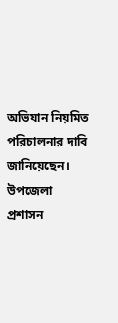অভিযান নিয়মিত পরিচালনার দাবি জানিয়েছেন। উপজেলা প্রশাসন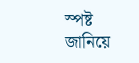স্পষ্ট জানিয়ে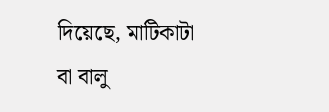দিয়েছে, মাটিকাটা বা বালু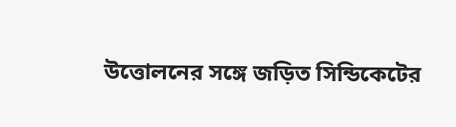উত্তোলনের সঙ্গে জড়িত সিন্ডিকেটের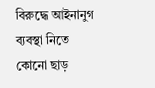বিরুদ্ধে আইনানুগ ব্যবস্থা নিতে কোনো ছাড়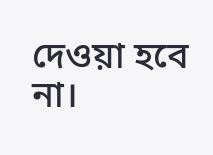দেওয়া হবে না।